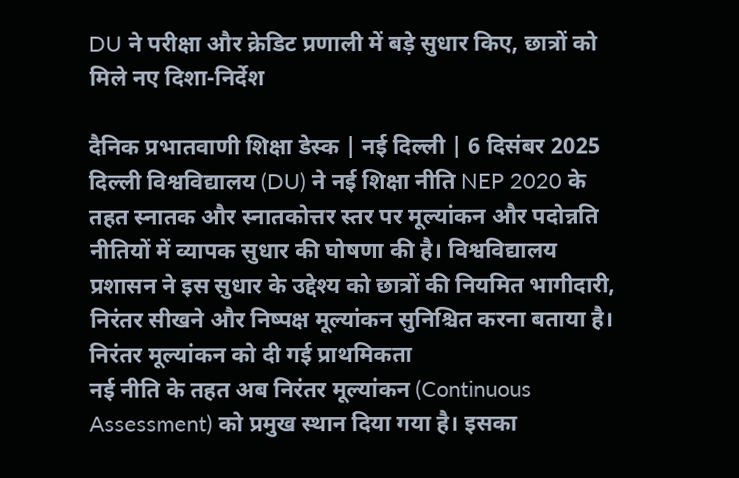DU ने परीक्षा और क्रेडिट प्रणाली में बड़े सुधार किए, छात्रों को मिले नए दिशा-निर्देश

दैनिक प्रभातवाणी शिक्षा डेस्क | नई दिल्ली | 6 दिसंबर 2025
दिल्ली विश्वविद्यालय (DU) ने नई शिक्षा नीति NEP 2020 के तहत स्नातक और स्नातकोत्तर स्तर पर मूल्यांकन और पदोन्नति नीतियों में व्यापक सुधार की घोषणा की है। विश्वविद्यालय प्रशासन ने इस सुधार के उद्देश्य को छात्रों की नियमित भागीदारी, निरंतर सीखने और निष्पक्ष मूल्यांकन सुनिश्चित करना बताया है।
निरंतर मूल्यांकन को दी गई प्राथमिकता
नई नीति के तहत अब निरंतर मूल्यांकन (Continuous Assessment) को प्रमुख स्थान दिया गया है। इसका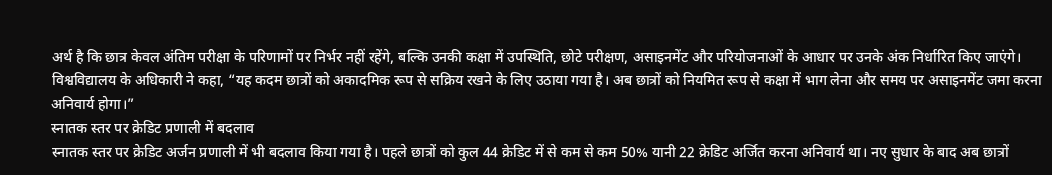अर्थ है कि छात्र केवल अंतिम परीक्षा के परिणामों पर निर्भर नहीं रहेंगे, बल्कि उनकी कक्षा में उपस्थिति, छोटे परीक्षण, असाइनमेंट और परियोजनाओं के आधार पर उनके अंक निर्धारित किए जाएंगे।
विश्वविद्यालय के अधिकारी ने कहा, “यह कदम छात्रों को अकादमिक रूप से सक्रिय रखने के लिए उठाया गया है। अब छात्रों को नियमित रूप से कक्षा में भाग लेना और समय पर असाइनमेंट जमा करना अनिवार्य होगा।”
स्नातक स्तर पर क्रेडिट प्रणाली में बदलाव
स्नातक स्तर पर क्रेडिट अर्जन प्रणाली में भी बदलाव किया गया है। पहले छात्रों को कुल 44 क्रेडिट में से कम से कम 50% यानी 22 क्रेडिट अर्जित करना अनिवार्य था। नए सुधार के बाद अब छात्रों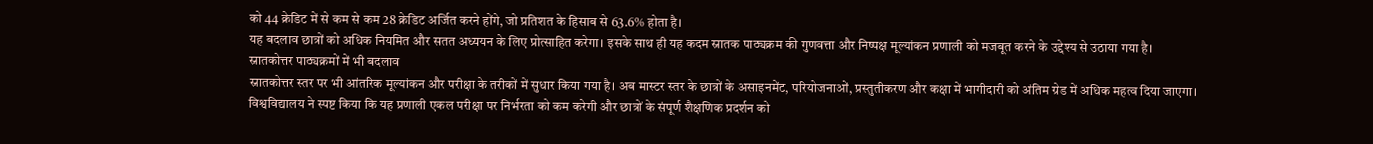को 44 क्रेडिट में से कम से कम 28 क्रेडिट अर्जित करने होंगे, जो प्रतिशत के हिसाब से 63.6% होता है।
यह बदलाव छात्रों को अधिक नियमित और सतत अध्ययन के लिए प्रोत्साहित करेगा। इसके साथ ही यह कदम स्नातक पाठ्यक्रम की गुणवत्ता और निष्पक्ष मूल्यांकन प्रणाली को मजबूत करने के उद्देश्य से उठाया गया है।
स्नातकोत्तर पाठ्यक्रमों में भी बदलाव
स्नातकोत्तर स्तर पर भी आंतरिक मूल्यांकन और परीक्षा के तरीकों में सुधार किया गया है। अब मास्टर स्तर के छात्रों के असाइनमेंट, परियोजनाओं, प्रस्तुतीकरण और कक्षा में भागीदारी को अंतिम ग्रेड में अधिक महत्व दिया जाएगा।
विश्वविद्यालय ने स्पष्ट किया कि यह प्रणाली एकल परीक्षा पर निर्भरता को कम करेगी और छात्रों के संपूर्ण शैक्षणिक प्रदर्शन को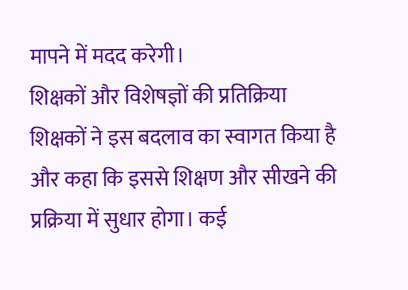मापने में मदद करेगी।
शिक्षकों और विशेषज्ञों की प्रतिक्रिया
शिक्षकों ने इस बदलाव का स्वागत किया है और कहा कि इससे शिक्षण और सीखने की प्रक्रिया में सुधार होगा। कई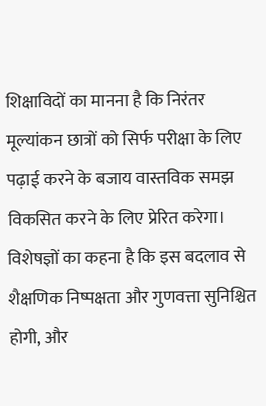शिक्षाविदों का मानना है कि निरंतर मूल्यांकन छात्रों को सिर्फ परीक्षा के लिए पढ़ाई करने के बजाय वास्तविक समझ विकसित करने के लिए प्रेरित करेगा।
विशेषज्ञों का कहना है कि इस बदलाव से शैक्षणिक निष्पक्षता और गुणवत्ता सुनिश्चित होगी, और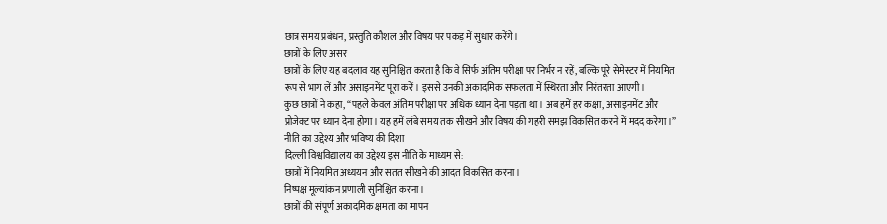छात्र समय प्रबंधन, प्रस्तुति कौशल और विषय पर पकड़ में सुधार करेंगे।
छात्रों के लिए असर
छात्रों के लिए यह बदलाव यह सुनिश्चित करता है कि वे सिर्फ अंतिम परीक्षा पर निर्भर न रहें, बल्कि पूरे सेमेस्टर में नियमित रूप से भाग लें और असाइनमेंट पूरा करें। इससे उनकी अकादमिक सफलता में स्थिरता और निरंतरता आएगी।
कुछ छात्रों ने कहा, “पहले केवल अंतिम परीक्षा पर अधिक ध्यान देना पड़ता था। अब हमें हर कक्षा, असाइनमेंट और प्रोजेक्ट पर ध्यान देना होगा। यह हमें लंबे समय तक सीखने और विषय की गहरी समझ विकसित करने में मदद करेगा।”
नीति का उद्देश्य और भविष्य की दिशा
दिल्ली विश्वविद्यालय का उद्देश्य इस नीति के माध्यम से:
छात्रों में नियमित अध्ययन और सतत सीखने की आदत विकसित करना।
निष्पक्ष मूल्यांकन प्रणाली सुनिश्चित करना।
छात्रों की संपूर्ण अकादमिक क्षमता का मापन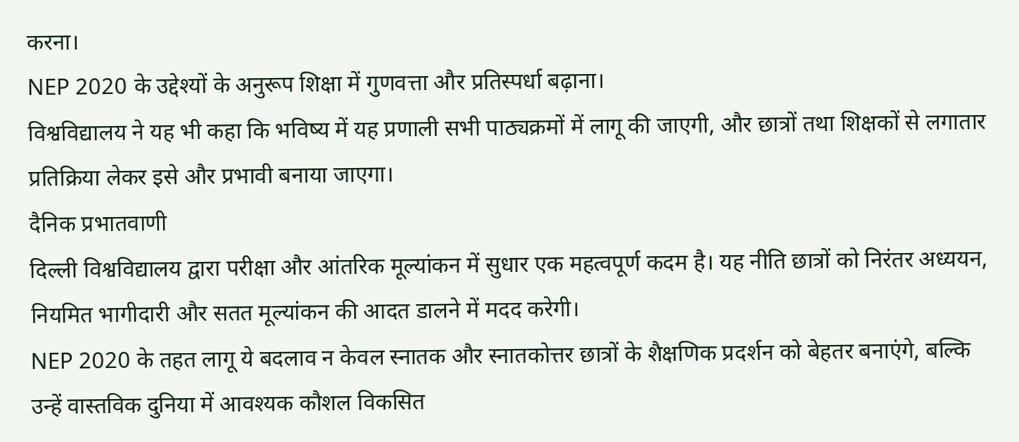करना।
NEP 2020 के उद्देश्यों के अनुरूप शिक्षा में गुणवत्ता और प्रतिस्पर्धा बढ़ाना।
विश्वविद्यालय ने यह भी कहा कि भविष्य में यह प्रणाली सभी पाठ्यक्रमों में लागू की जाएगी, और छात्रों तथा शिक्षकों से लगातार प्रतिक्रिया लेकर इसे और प्रभावी बनाया जाएगा।
दैनिक प्रभातवाणी
दिल्ली विश्वविद्यालय द्वारा परीक्षा और आंतरिक मूल्यांकन में सुधार एक महत्वपूर्ण कदम है। यह नीति छात्रों को निरंतर अध्ययन, नियमित भागीदारी और सतत मूल्यांकन की आदत डालने में मदद करेगी।
NEP 2020 के तहत लागू ये बदलाव न केवल स्नातक और स्नातकोत्तर छात्रों के शैक्षणिक प्रदर्शन को बेहतर बनाएंगे, बल्कि उन्हें वास्तविक दुनिया में आवश्यक कौशल विकसित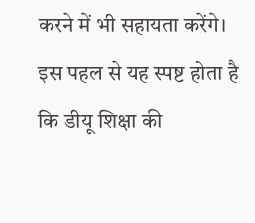करने में भी सहायता करेंगे।
इस पहल से यह स्पष्ट होता है कि डीयू शिक्षा की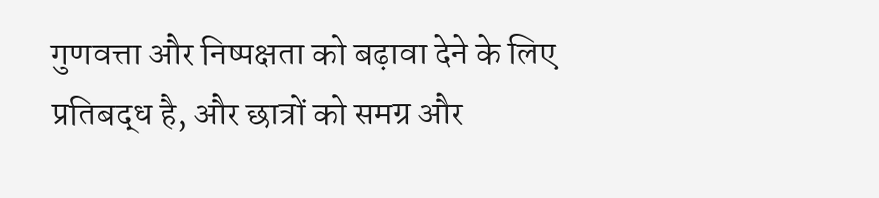गुणवत्ता और निष्पक्षता को बढ़ावा देने के लिए प्रतिबद्ध है, और छात्रों को समग्र और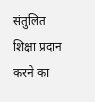संतुलित शिक्षा प्रदान करने का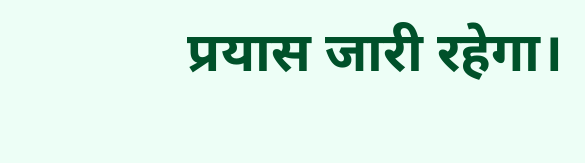प्रयास जारी रहेगा।